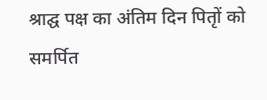श्राद्घ पक्ष का अंतिम दिन पितृों को समर्पित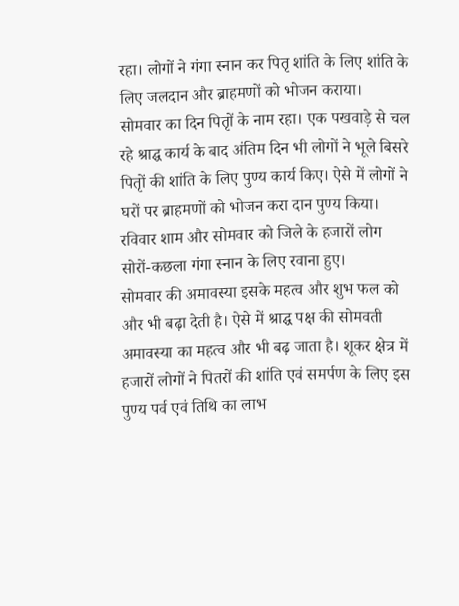रहा। लोगों ने गंगा स्नान कर पितृ शांति के लिए शांति के लिए जलदान और ब्राहमणों को भोजन कराया।
सोमवार का दिन पितृों के नाम रहा। एक पखवाड़े से चल रहे श्राद्घ कार्य के बाद अंतिम दिन भी लोगों ने भूले बिसरे पितृों की शांति के लिए पुण्य कार्य किए। ऐसे में लोगों ने घरों पर ब्राहमणों को भोजन करा दान पुण्य किया। रविवार शाम और सोमवार को जिले के हजारों लोग सोरों-कछला गंगा स्नान के लिए रवाना हुए।
सोमवार की अमावस्या इसके महत्व और शुभ फल को और भी बढ़ा देती है। ऐसे में श्राद्घ पक्ष की सोमवती अमावस्या का महत्व और भी बढ़ जाता है। शूकर क्षेत्र में हजारों लोगों ने पितरों की शांति एवं समर्पण के लिए इस पुण्य पर्व एवं तिथि का लाभ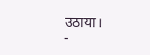उठाया।
-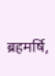ब्रहमर्षि,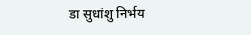डा सुधांशु निर्भय